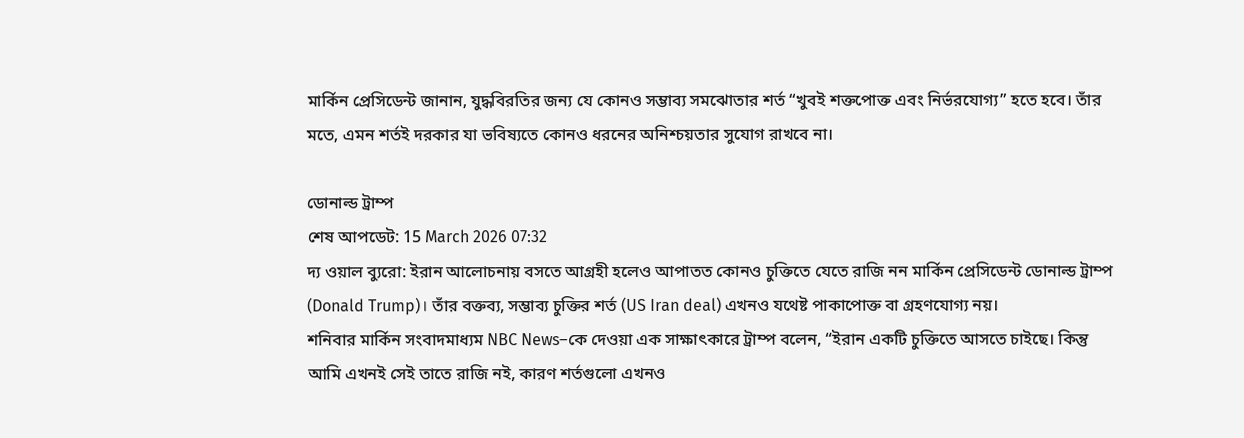মার্কিন প্রেসিডেন্ট জানান, যুদ্ধবিরতির জন্য যে কোনও সম্ভাব্য সমঝোতার শর্ত “খুবই শক্তপোক্ত এবং নির্ভরযোগ্য” হতে হবে। তাঁর মতে, এমন শর্তই দরকার যা ভবিষ্যতে কোনও ধরনের অনিশ্চয়তার সুযোগ রাখবে না।

ডোনাল্ড ট্রাম্প
শেষ আপডেট: 15 March 2026 07:32
দ্য ওয়াল ব্যুরো: ইরান আলোচনায় বসতে আগ্রহী হলেও আপাতত কোনও চুক্তিতে যেতে রাজি নন মার্কিন প্রেসিডেন্ট ডোনাল্ড ট্রাম্প (Donald Trump)। তাঁর বক্তব্য, সম্ভাব্য চুক্তির শর্ত (US Iran deal) এখনও যথেষ্ট পাকাপোক্ত বা গ্রহণযোগ্য নয়।
শনিবার মার্কিন সংবাদমাধ্যম NBC News–কে দেওয়া এক সাক্ষাৎকারে ট্রাম্প বলেন, “ইরান একটি চুক্তিতে আসতে চাইছে। কিন্তু আমি এখনই সেই তাতে রাজি নই, কারণ শর্তগুলো এখনও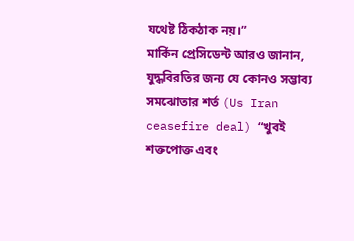যথেষ্ট ঠিকঠাক নয়।”
মার্কিন প্রেসিডেন্ট আরও জানান, যুদ্ধবিরতির জন্য যে কোনও সম্ভাব্য সমঝোতার শর্ত (Us Iran ceasefire deal) “খুবই শক্তপোক্ত এবং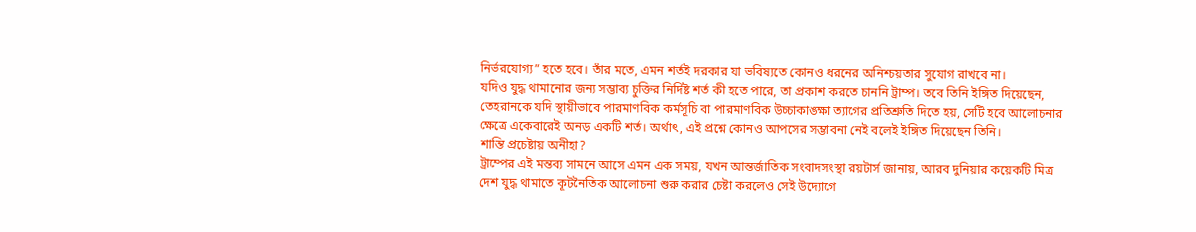নির্ভরযোগ্য” হতে হবে। তাঁর মতে, এমন শর্তই দরকার যা ভবিষ্যতে কোনও ধরনের অনিশ্চয়তার সুযোগ রাখবে না।
যদিও যুদ্ধ থামানোর জন্য সম্ভাব্য চুক্তির নির্দিষ্ট শর্ত কী হতে পারে, তা প্রকাশ করতে চাননি ট্রাম্প। তবে তিনি ইঙ্গিত দিয়েছেন, তেহরানকে যদি স্থায়ীভাবে পারমাণবিক কর্মসূচি বা পারমাণবিক উচ্চাকাঙ্ক্ষা ত্যাগের প্রতিশ্রুতি দিতে হয়, সেটি হবে আলোচনার ক্ষেত্রে একেবারেই অনড় একটি শর্ত। অর্থাৎ, এই প্রশ্নে কোনও আপসের সম্ভাবনা নেই বলেই ইঙ্গিত দিয়েছেন তিনি।
শান্তি প্রচেষ্টায় অনীহা?
ট্রাম্পের এই মন্তব্য সামনে আসে এমন এক সময়, যখন আন্তর্জাতিক সংবাদসংস্থা রয়টার্স জানায়, আরব দুনিয়ার কয়েকটি মিত্র দেশ যুদ্ধ থামাতে কূটনৈতিক আলোচনা শুরু করার চেষ্টা করলেও সেই উদ্যোগে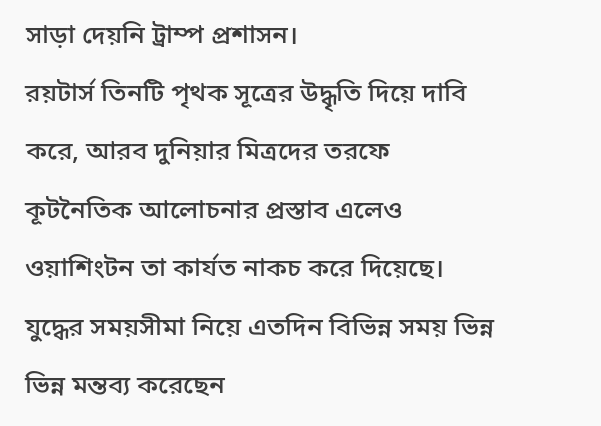সাড়া দেয়নি ট্রাম্প প্রশাসন।
রয়টার্স তিনটি পৃথক সূত্রের উদ্ধৃতি দিয়ে দাবি করে, আরব দুনিয়ার মিত্রদের তরফে কূটনৈতিক আলোচনার প্রস্তাব এলেও ওয়াশিংটন তা কার্যত নাকচ করে দিয়েছে।
যুদ্ধের সময়সীমা নিয়ে এতদিন বিভিন্ন সময় ভিন্ন ভিন্ন মন্তব্য করেছেন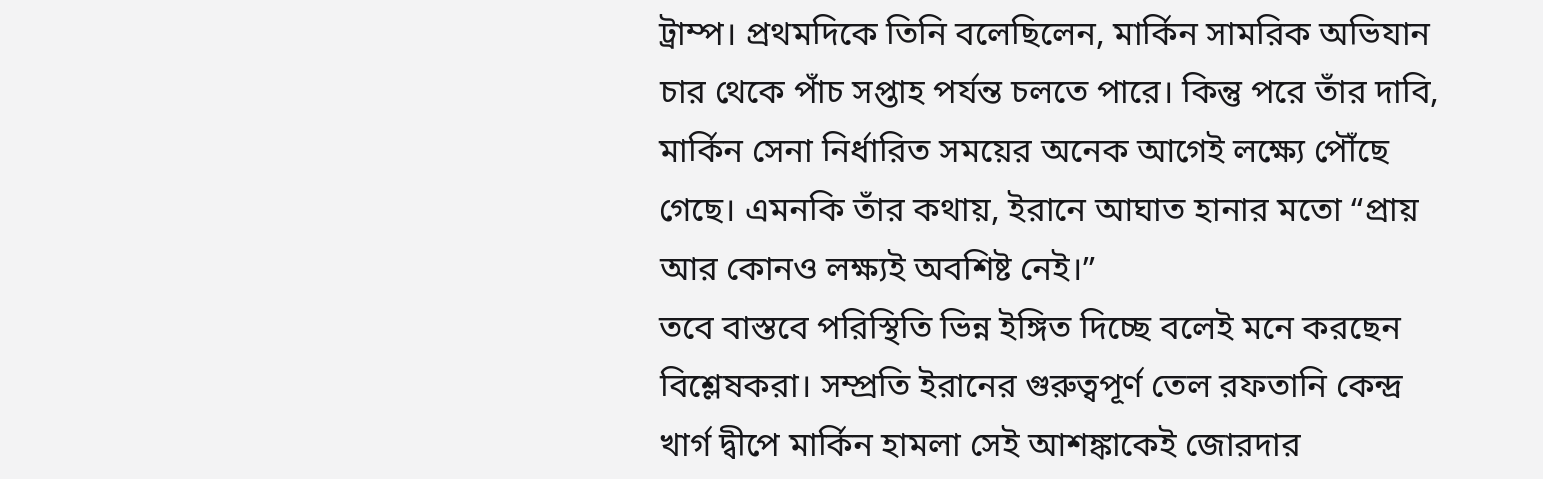ট্রাম্প। প্রথমদিকে তিনি বলেছিলেন, মার্কিন সামরিক অভিযান চার থেকে পাঁচ সপ্তাহ পর্যন্ত চলতে পারে। কিন্তু পরে তাঁর দাবি, মার্কিন সেনা নির্ধারিত সময়ের অনেক আগেই লক্ষ্যে পৌঁছে গেছে। এমনকি তাঁর কথায়, ইরানে আঘাত হানার মতো “প্রায় আর কোনও লক্ষ্যই অবশিষ্ট নেই।”
তবে বাস্তবে পরিস্থিতি ভিন্ন ইঙ্গিত দিচ্ছে বলেই মনে করছেন বিশ্লেষকরা। সম্প্রতি ইরানের গুরুত্বপূর্ণ তেল রফতানি কেন্দ্র খার্গ দ্বীপে মার্কিন হামলা সেই আশঙ্কাকেই জোরদার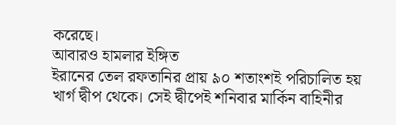করেছে।
আবারও হামলার ইঙ্গিত
ইরানের তেল রফতানির প্রায় ৯০ শতাংশই পরিচালিত হয় খার্গ দ্বীপ থেকে। সেই দ্বীপেই শনিবার মার্কিন বাহিনীর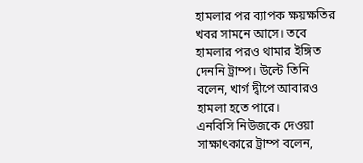হামলার পর ব্যাপক ক্ষয়ক্ষতির খবর সামনে আসে। তবে হামলার পরও থামার ইঙ্গিত দেননি ট্রাম্প। উল্টে তিনি বলেন, খার্গ দ্বীপে আবারও হামলা হতে পারে।
এনবিসি নিউজকে দেওয়া সাক্ষাৎকারে ট্রাম্প বলেন,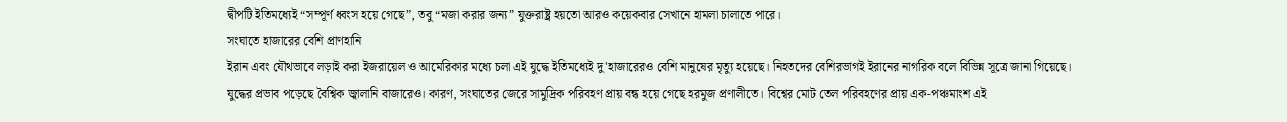দ্বীপটি ইতিমধ্যেই “সম্পূর্ণ ধ্বংস হয়ে গেছে”, তবু “মজা করার জন্য” যুক্তরাষ্ট্র হয়তো আরও কয়েকবার সেখানে হামলা চালাতে পারে।
সংঘাতে হাজারের বেশি প্রাণহানি
ইরান এবং যৌথভাবে লড়াই করা ইজরায়েল ও আমেরিকার মধ্যে চলা এই যুদ্ধে ইতিমধ্যেই দু'হাজারেরও বেশি মানুষের মৃত্যু হয়েছে। নিহতদের বেশিরভাগই ইরানের নাগরিক বলে বিভিন্ন সূত্রে জানা গিয়েছে।
যুদ্ধের প্রভাব পড়েছে বৈশ্বিক জ্বালানি বাজারেও। কারণ, সংঘাতের জেরে সামুদ্রিক পরিবহণ প্রায় বন্ধ হয়ে গেছে হরমুজ প্রণালীতে। বিশ্বের মোট তেল পরিবহণের প্রায় এক-পঞ্চমাংশ এই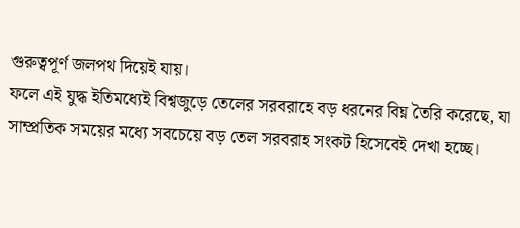গুরুত্বপূর্ণ জলপথ দিয়েই যায়।
ফলে এই যুদ্ধ ইতিমধ্যেই বিশ্বজুড়ে তেলের সরবরাহে বড় ধরনের বিঘ্ন তৈরি করেছে, যা সাম্প্রতিক সময়ের মধ্যে সবচেয়ে বড় তেল সরবরাহ সংকট হিসেবেই দেখা হচ্ছে।